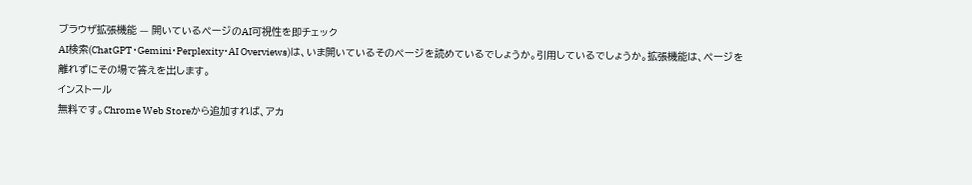ブラウザ拡張機能 — 開いているページのAI可視性を即チェック
AI検索(ChatGPT・Gemini・Perplexity・AI Overviews)は、いま開いているそのページを読めているでしょうか。引用しているでしょうか。拡張機能は、ページを離れずにその場で答えを出します。
インストール
無料です。Chrome Web Storeから追加すれば、アカ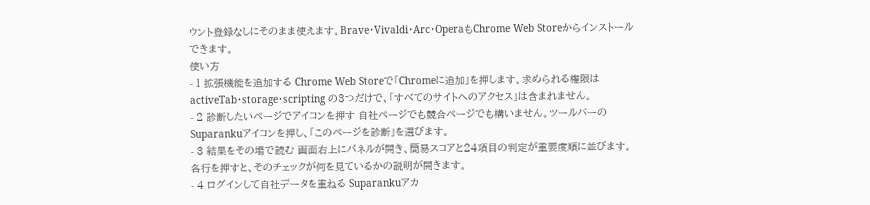ウント登録なしにそのまま使えます。Brave・Vivaldi・Arc・OperaもChrome Web Storeからインストールできます。
使い方
- 1 拡張機能を追加する Chrome Web Storeで「Chromeに追加」を押します。求められる権限は activeTab・storage・scripting の3つだけで、「すべてのサイトへのアクセス」は含まれません。
- 2 診断したいページでアイコンを押す 自社ページでも競合ページでも構いません。ツールバーのSuparankuアイコンを押し、「このページを診断」を選びます。
- 3 結果をその場で読む 画面右上にパネルが開き、簡易スコアと24項目の判定が重要度順に並びます。各行を押すと、そのチェックが何を見ているかの説明が開きます。
- 4 ログインして自社データを重ねる Suparankuアカ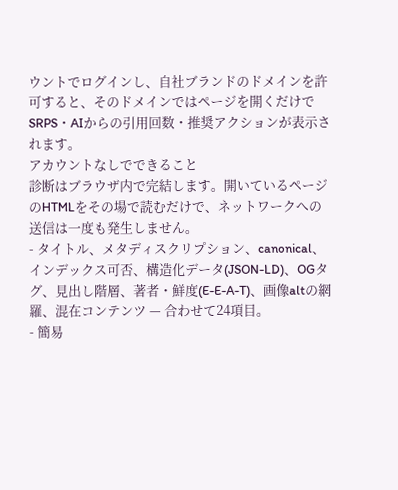ウントでログインし、自社ブランドのドメインを許可すると、そのドメインではページを開くだけでSRPS・AIからの引用回数・推奨アクションが表示されます。
アカウントなしでできること
診断はブラウザ内で完結します。開いているページのHTMLをその場で読むだけで、ネットワークへの送信は一度も発生しません。
- タイトル、メタディスクリプション、canonical、インデックス可否、構造化データ(JSON-LD)、OGタグ、見出し階層、著者・鮮度(E-E-A-T)、画像altの網羅、混在コンテンツ — 合わせて24項目。
- 簡易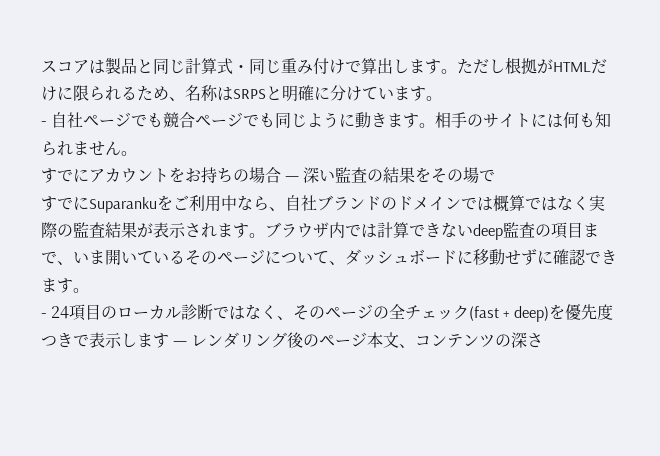スコアは製品と同じ計算式・同じ重み付けで算出します。ただし根拠がHTMLだけに限られるため、名称はSRPSと明確に分けています。
- 自社ページでも競合ページでも同じように動きます。相手のサイトには何も知られません。
すでにアカウントをお持ちの場合 — 深い監査の結果をその場で
すでにSuparankuをご利用中なら、自社ブランドのドメインでは概算ではなく実際の監査結果が表示されます。ブラウザ内では計算できないdeep監査の項目まで、いま開いているそのページについて、ダッシュボードに移動せずに確認できます。
- 24項目のローカル診断ではなく、そのページの全チェック(fast + deep)を優先度つきで表示します — レンダリング後のページ本文、コンテンツの深さ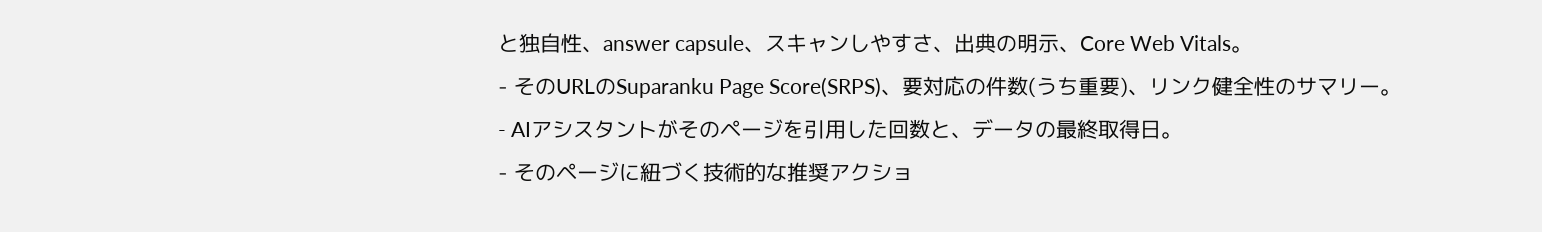と独自性、answer capsule、スキャンしやすさ、出典の明示、Core Web Vitals。
- そのURLのSuparanku Page Score(SRPS)、要対応の件数(うち重要)、リンク健全性のサマリー。
- AIアシスタントがそのページを引用した回数と、データの最終取得日。
- そのページに紐づく技術的な推奨アクショ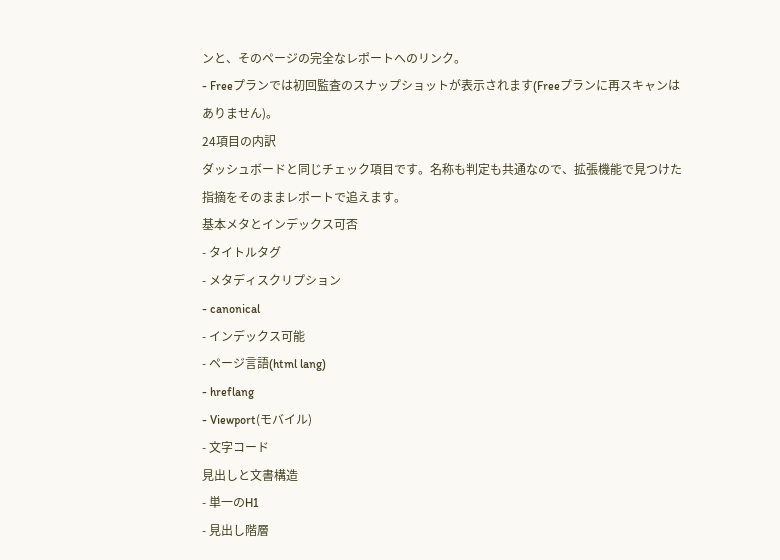ンと、そのページの完全なレポートへのリンク。
- Freeプランでは初回監査のスナップショットが表示されます(Freeプランに再スキャンはありません)。
24項目の内訳
ダッシュボードと同じチェック項目です。名称も判定も共通なので、拡張機能で見つけた指摘をそのままレポートで追えます。
基本メタとインデックス可否
- タイトルタグ
- メタディスクリプション
- canonical
- インデックス可能
- ページ言語(html lang)
- hreflang
- Viewport(モバイル)
- 文字コード
見出しと文書構造
- 単一のH1
- 見出し階層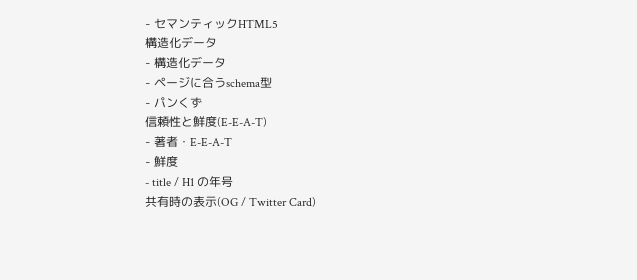- セマンティックHTML5
構造化データ
- 構造化データ
- ページに合うschema型
- パンくず
信頼性と鮮度(E-E-A-T)
- 著者・E-E-A-T
- 鮮度
- title / H1 の年号
共有時の表示(OG / Twitter Card)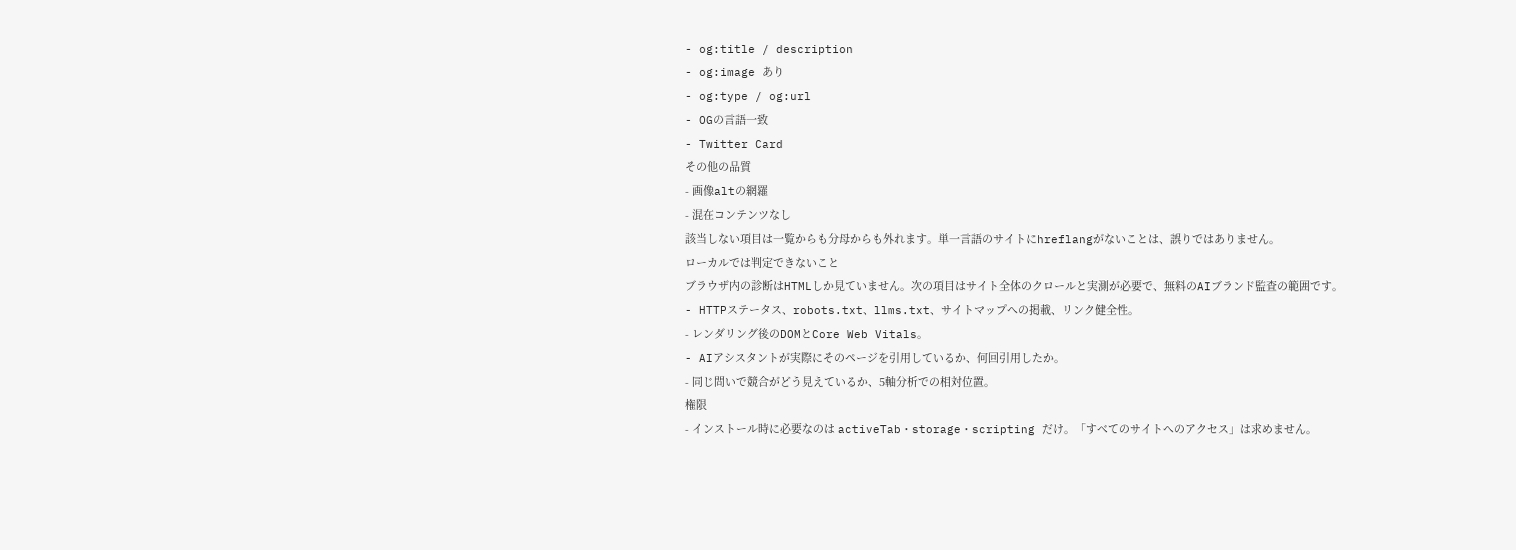- og:title / description
- og:image あり
- og:type / og:url
- OGの言語一致
- Twitter Card
その他の品質
- 画像altの網羅
- 混在コンテンツなし
該当しない項目は一覧からも分母からも外れます。単一言語のサイトにhreflangがないことは、誤りではありません。
ローカルでは判定できないこと
ブラウザ内の診断はHTMLしか見ていません。次の項目はサイト全体のクロールと実測が必要で、無料のAIブランド監査の範囲です。
- HTTPステータス、robots.txt、llms.txt、サイトマップへの掲載、リンク健全性。
- レンダリング後のDOMとCore Web Vitals。
- AIアシスタントが実際にそのページを引用しているか、何回引用したか。
- 同じ問いで競合がどう見えているか、5軸分析での相対位置。
権限
- インストール時に必要なのは activeTab・storage・scripting だけ。「すべてのサイトへのアクセス」は求めません。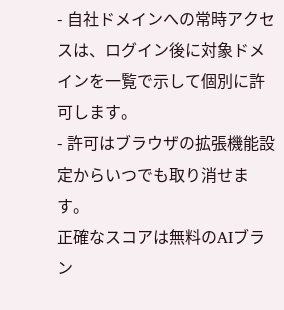- 自社ドメインへの常時アクセスは、ログイン後に対象ドメインを一覧で示して個別に許可します。
- 許可はブラウザの拡張機能設定からいつでも取り消せます。
正確なスコアは無料のAIブラン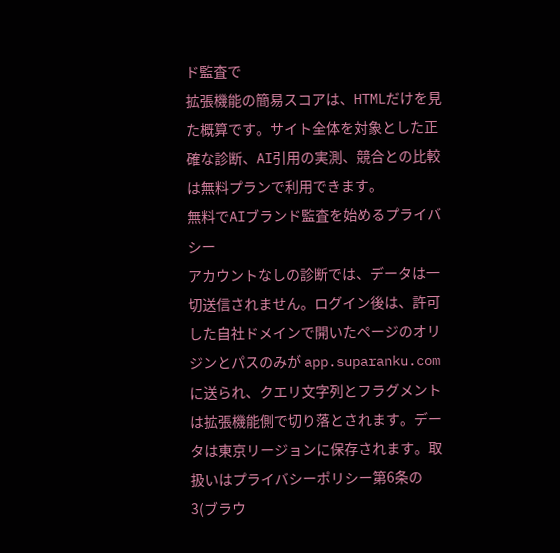ド監査で
拡張機能の簡易スコアは、HTMLだけを見た概算です。サイト全体を対象とした正確な診断、AI引用の実測、競合との比較は無料プランで利用できます。
無料でAIブランド監査を始めるプライバシー
アカウントなしの診断では、データは一切送信されません。ログイン後は、許可した自社ドメインで開いたページのオリジンとパスのみが app.suparanku.com に送られ、クエリ文字列とフラグメントは拡張機能側で切り落とされます。データは東京リージョンに保存されます。取扱いはプライバシーポリシー第6条の3(ブラウ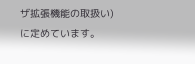ザ拡張機能の取扱い)に定めています。